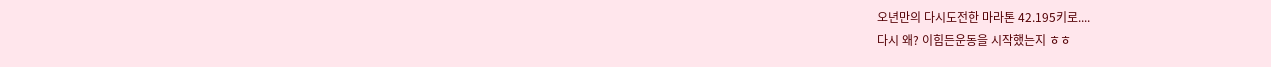오년만의 다시도전한 마라톤 42.195키로....
다시 왜? 이힘든운동을 시작했는지 ㅎㅎ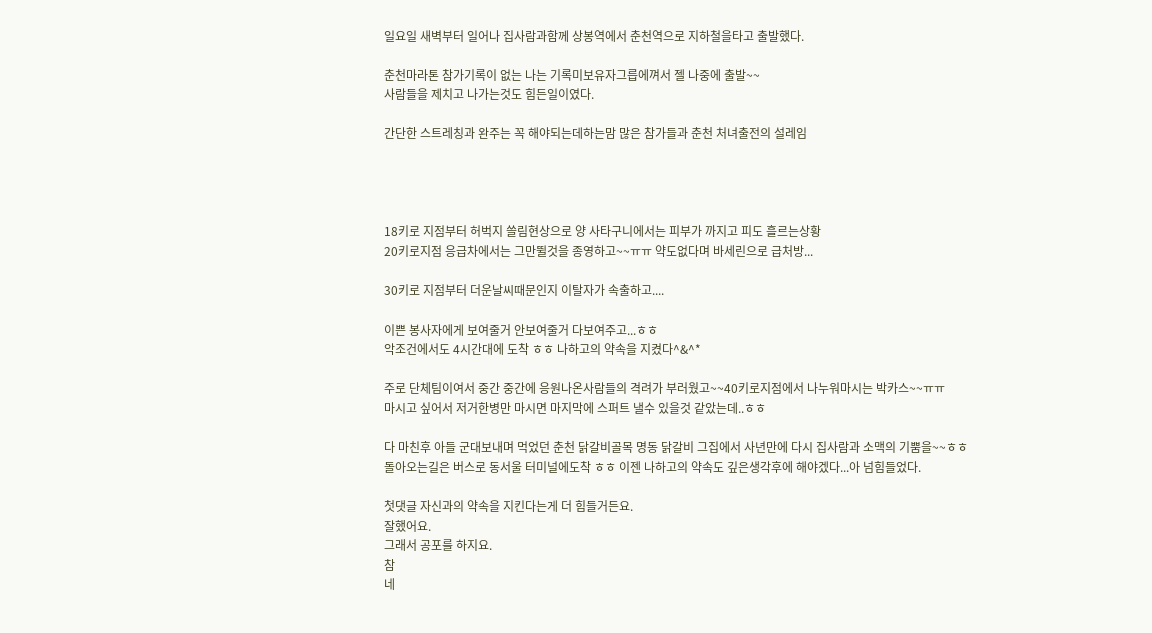일요일 새벽부터 일어나 집사람과함께 상봉역에서 춘천역으로 지하철을타고 출발했다.

춘천마라톤 참가기록이 없는 나는 기록미보유자그릅에껴서 젤 나중에 출발~~
사람들을 제치고 나가는것도 힘든일이였다.

간단한 스트레칭과 완주는 꼭 해야되는데하는맘 많은 참가들과 춘천 처녀출전의 설레임




18키로 지점부터 허벅지 쓸림현상으로 양 사타구니에서는 피부가 까지고 피도 흘르는상황
20키로지점 응급차에서는 그만뛸것을 종영하고~~ㅠㅠ 약도없다며 바세린으로 급처방...

30키로 지점부터 더운날씨때문인지 이탈자가 속출하고....

이쁜 봉사자에게 보여줄거 안보여줄거 다보여주고...ㅎㅎ
악조건에서도 4시간대에 도착 ㅎㅎ 나하고의 약속을 지켰다^&^*

주로 단체팀이여서 중간 중간에 응원나온사람들의 격려가 부러웠고~~40키로지점에서 나누워마시는 박카스~~ㅠㅠ
마시고 싶어서 저거한병만 마시면 마지막에 스퍼트 낼수 있을것 같았는데..ㅎㅎ

다 마친후 아들 군대보내며 먹었던 춘천 닭갈비골목 명동 닭갈비 그집에서 사년만에 다시 집사람과 소맥의 기뿜을~~ㅎㅎ
돌아오는길은 버스로 동서울 터미널에도착 ㅎㅎ 이젠 나하고의 약속도 깊은생각후에 해야겠다...아 넘힘들었다.

첫댓글 자신과의 약속을 지킨다는게 더 힘들거든요.
잘했어요.
그래서 공포를 하지요.
참
네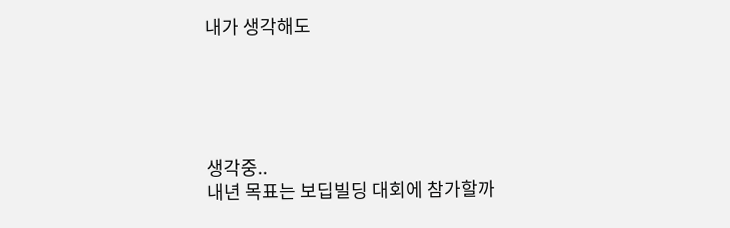내가 생각해도





생각중..
내년 목표는 보딥빌딩 대회에 참가할까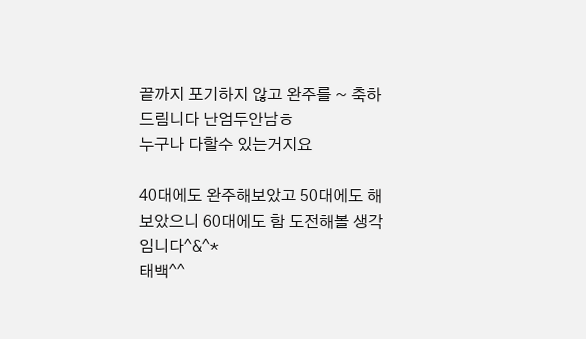끝까지 포기하지 않고 완주를 ~ 축하드림니다 난엄두안남ㅎ
누구나 다할수 있는거지요

40대에도 완주해보았고 50대에도 해보았으니 60대에도 함 도전해볼 생각임니다^&^*
태백^^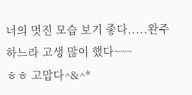너의 멋진 모습 보기 좋다.....완주 하느라 고생 많이 했다~~~
ㅎㅎ 고맙다^&^*